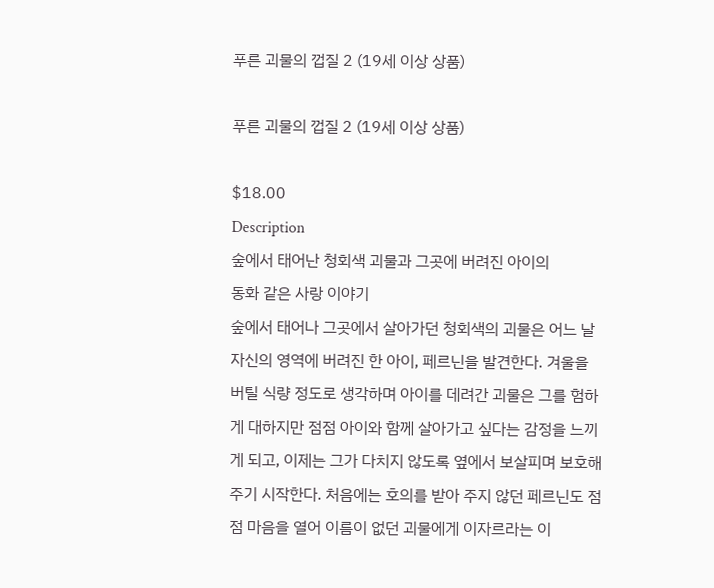푸른 괴물의 껍질 2 (19세 이상 상품)

푸른 괴물의 껍질 2 (19세 이상 상품)

$18.00
Description
숲에서 태어난 청회색 괴물과 그곳에 버려진 아이의
동화 같은 사랑 이야기
숲에서 태어나 그곳에서 살아가던 청회색의 괴물은 어느 날 자신의 영역에 버려진 한 아이, 페르닌을 발견한다. 겨울을 버틸 식량 정도로 생각하며 아이를 데려간 괴물은 그를 험하게 대하지만 점점 아이와 함께 살아가고 싶다는 감정을 느끼게 되고, 이제는 그가 다치지 않도록 옆에서 보살피며 보호해 주기 시작한다. 처음에는 호의를 받아 주지 않던 페르닌도 점점 마음을 열어 이름이 없던 괴물에게 이자르라는 이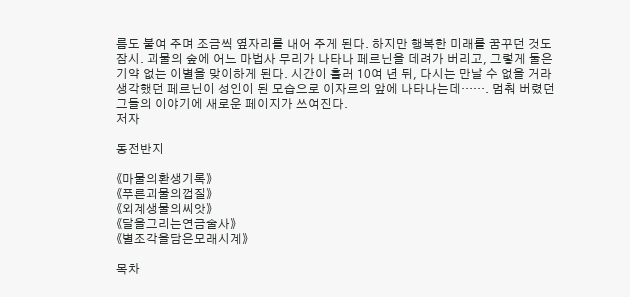름도 붙여 주며 조금씩 옆자리를 내어 주게 된다. 하지만 행복한 미래를 꿈꾸던 것도 잠시. 괴물의 숲에 어느 마법사 무리가 나타나 페르닌을 데려가 버리고, 그렇게 둘은 기약 없는 이별을 맞이하게 된다. 시간이 흘러 10여 년 뒤, 다시는 만날 수 없을 거라 생각했던 페르닌이 성인이 된 모습으로 이자르의 앞에 나타나는데……. 멈춰 버렸던 그들의 이야기에 새로운 페이지가 쓰여진다.
저자

동전반지

《마물의환생기록》
《푸른괴물의껍질》
《외계생물의씨앗》
《달을그리는연금술사》
《별조각을담은모래시계》

목차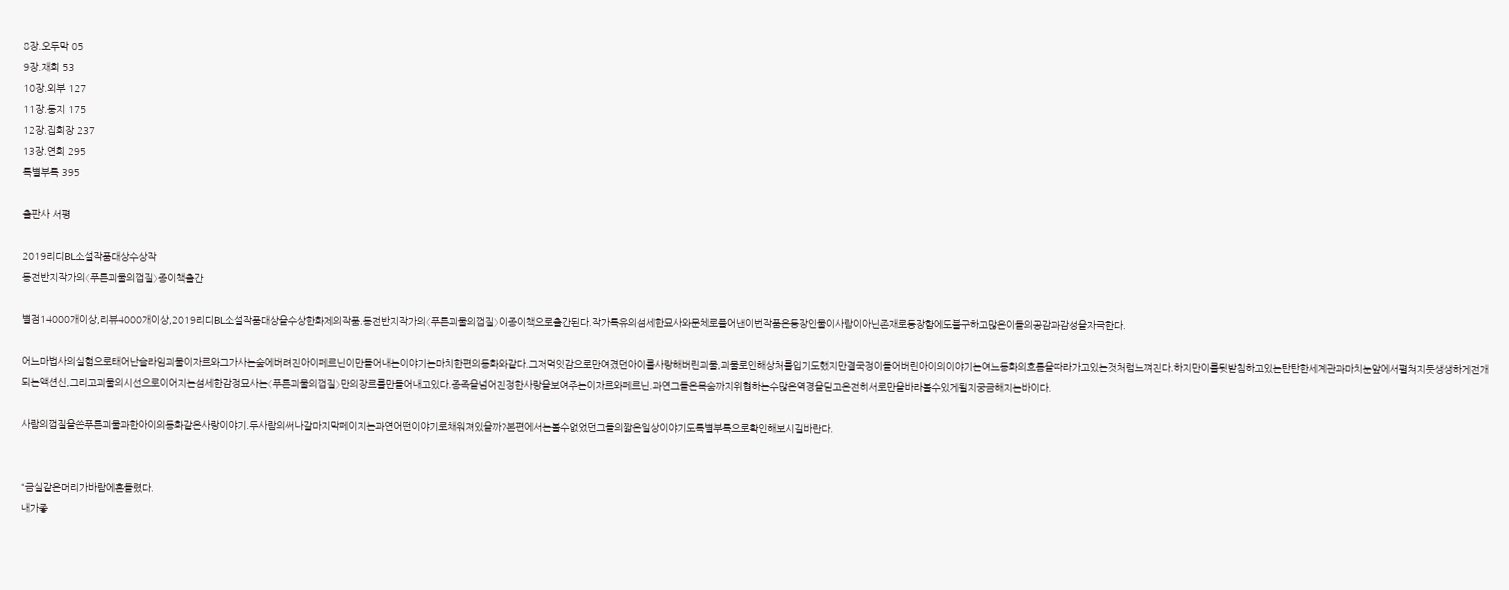8장.오두막 05
9장.재회 53
10장.외부 127
11장.둥지 175
12장.집회장 237
13장.연회 295
특별부록 395

출판사 서평

2019리디BL소설작품대상수상작
동전반지작가의〈푸른괴물의껍질〉종이책출간

별점14000개이상,리뷰4000개이상,2019리디BL소설작품대상을수상한화제의작품.동전반지작가의〈푸른괴물의껍질〉이종이책으로출간된다.작가특유의섬세한묘사와문체로풀어낸이번작품은등장인물이사람이아닌존재로등장함에도불구하고많은이들의공감과감성을자극한다.

어느마법사의실험으로태어난슬라임괴물이자르와그가사는숲에버려진아이페르닌이만들어내는이야기는마치한편의동화와같다.그저먹잇감으로만여겼던아이를사랑해버린괴물,괴물로인해상처를입기도했지만결국정이들어버린아이의이야기는여느동화의흐름을따라가고있는것처럼느껴진다.하지만이를뒷받침하고있는탄탄한세계관과마치눈앞에서펼쳐지듯생생하게전개되는액션신,그리고괴물의시선으로이어지는섬세한감정묘사는〈푸른괴물의껍질〉만의장르를만들어내고있다.종족을넘어진정한사랑을보여주는이자르와페르닌.과연그들은목숨까지위협하는수많은역경을딛고온전히서로만을바라볼수있게될지궁금해지는바이다.

사람의껍질을쓴푸른괴물과한아이의동화같은사랑이야기.두사람의써나갈마지막페이지는과연어떤이야기로채워져있을까?본편에서는볼수없었던그들의짧은일상이야기도특별부록으로확인해보시길바란다.


“금실같은머리가바람에흔들렸다.
내가좋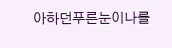아하던푸른눈이나를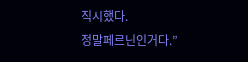직시했다.
정말페르닌인거다.”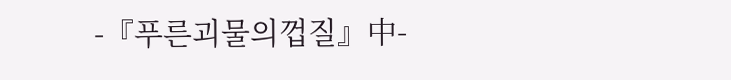-『푸른괴물의껍질』中-